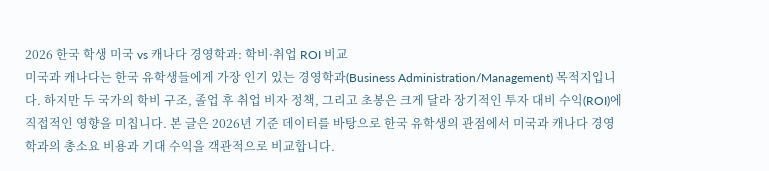2026 한국 학생 미국 vs 캐나다 경영학과: 학비·취업 ROI 비교
미국과 캐나다는 한국 유학생들에게 가장 인기 있는 경영학과(Business Administration/Management) 목적지입니다. 하지만 두 국가의 학비 구조, 졸업 후 취업 비자 정책, 그리고 초봉은 크게 달라 장기적인 투자 대비 수익(ROI)에 직접적인 영향을 미칩니다. 본 글은 2026년 기준 데이터를 바탕으로 한국 유학생의 관점에서 미국과 캐나다 경영학과의 총소요 비용과 기대 수익을 객관적으로 비교합니다.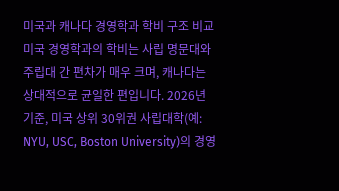미국과 캐나다 경영학과 학비 구조 비교
미국 경영학과의 학비는 사립 명문대와 주립대 간 편차가 매우 크며, 캐나다는 상대적으로 균일한 편입니다. 2026년 기준, 미국 상위 30위권 사립대학(예: NYU, USC, Boston University)의 경영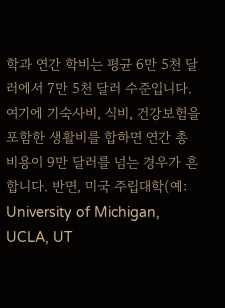학과 연간 학비는 평균 6만 5천 달러에서 7만 5천 달러 수준입니다. 여기에 기숙사비, 식비, 건강보험을 포함한 생활비를 합하면 연간 총 비용이 9만 달러를 넘는 경우가 흔합니다. 반면, 미국 주립대학(예: University of Michigan, UCLA, UT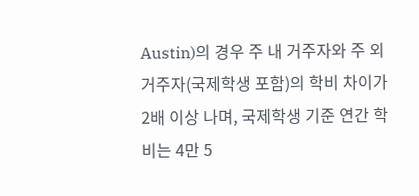Austin)의 경우 주 내 거주자와 주 외 거주자(국제학생 포함)의 학비 차이가 2배 이상 나며, 국제학생 기준 연간 학비는 4만 5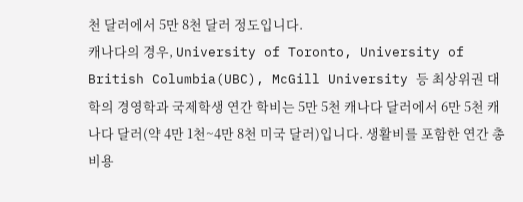천 달러에서 5만 8천 달러 정도입니다.
캐나다의 경우, University of Toronto, University of British Columbia(UBC), McGill University 등 최상위권 대학의 경영학과 국제학생 연간 학비는 5만 5천 캐나다 달러에서 6만 5천 캐나다 달러(약 4만 1천~4만 8천 미국 달러)입니다. 생활비를 포함한 연간 총 비용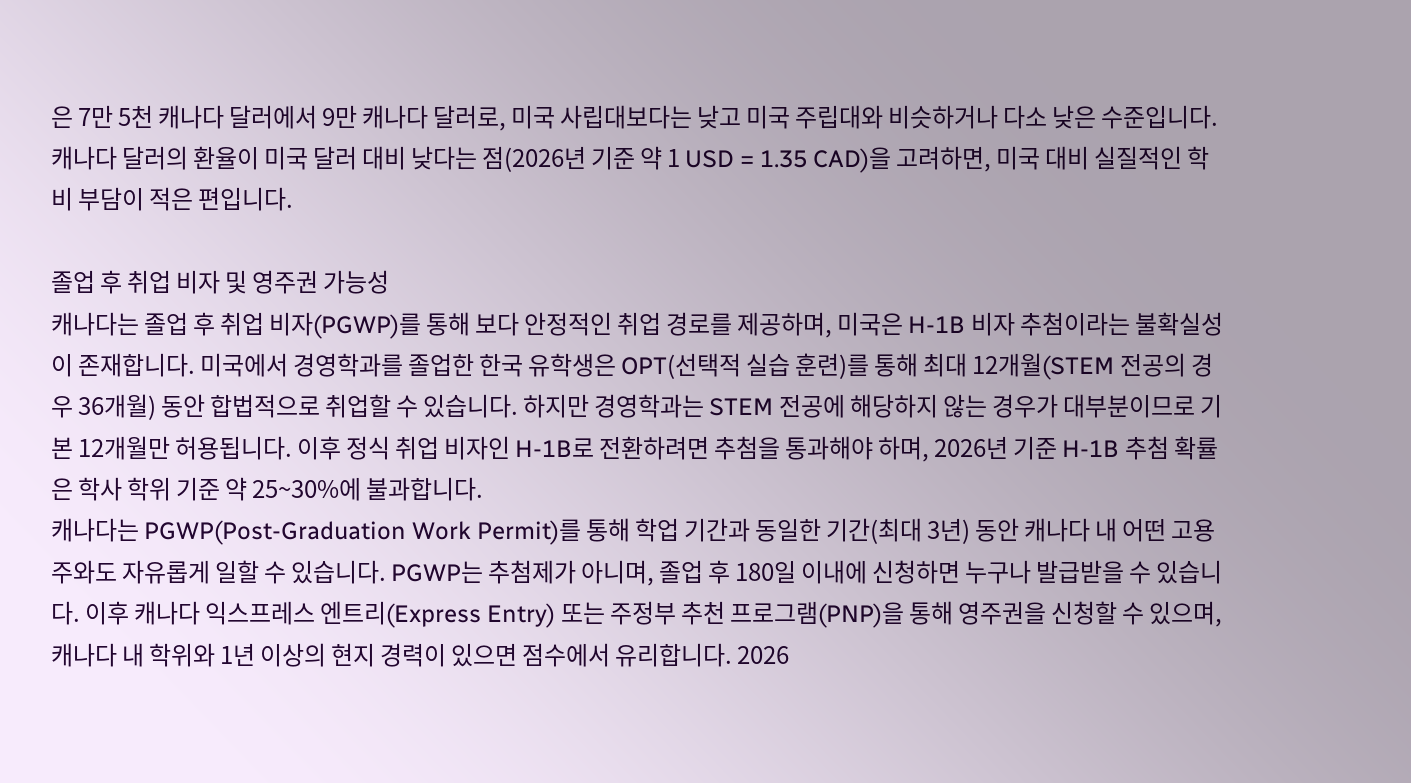은 7만 5천 캐나다 달러에서 9만 캐나다 달러로, 미국 사립대보다는 낮고 미국 주립대와 비슷하거나 다소 낮은 수준입니다. 캐나다 달러의 환율이 미국 달러 대비 낮다는 점(2026년 기준 약 1 USD = 1.35 CAD)을 고려하면, 미국 대비 실질적인 학비 부담이 적은 편입니다.

졸업 후 취업 비자 및 영주권 가능성
캐나다는 졸업 후 취업 비자(PGWP)를 통해 보다 안정적인 취업 경로를 제공하며, 미국은 H-1B 비자 추첨이라는 불확실성이 존재합니다. 미국에서 경영학과를 졸업한 한국 유학생은 OPT(선택적 실습 훈련)를 통해 최대 12개월(STEM 전공의 경우 36개월) 동안 합법적으로 취업할 수 있습니다. 하지만 경영학과는 STEM 전공에 해당하지 않는 경우가 대부분이므로 기본 12개월만 허용됩니다. 이후 정식 취업 비자인 H-1B로 전환하려면 추첨을 통과해야 하며, 2026년 기준 H-1B 추첨 확률은 학사 학위 기준 약 25~30%에 불과합니다.
캐나다는 PGWP(Post-Graduation Work Permit)를 통해 학업 기간과 동일한 기간(최대 3년) 동안 캐나다 내 어떤 고용주와도 자유롭게 일할 수 있습니다. PGWP는 추첨제가 아니며, 졸업 후 180일 이내에 신청하면 누구나 발급받을 수 있습니다. 이후 캐나다 익스프레스 엔트리(Express Entry) 또는 주정부 추천 프로그램(PNP)을 통해 영주권을 신청할 수 있으며, 캐나다 내 학위와 1년 이상의 현지 경력이 있으면 점수에서 유리합니다. 2026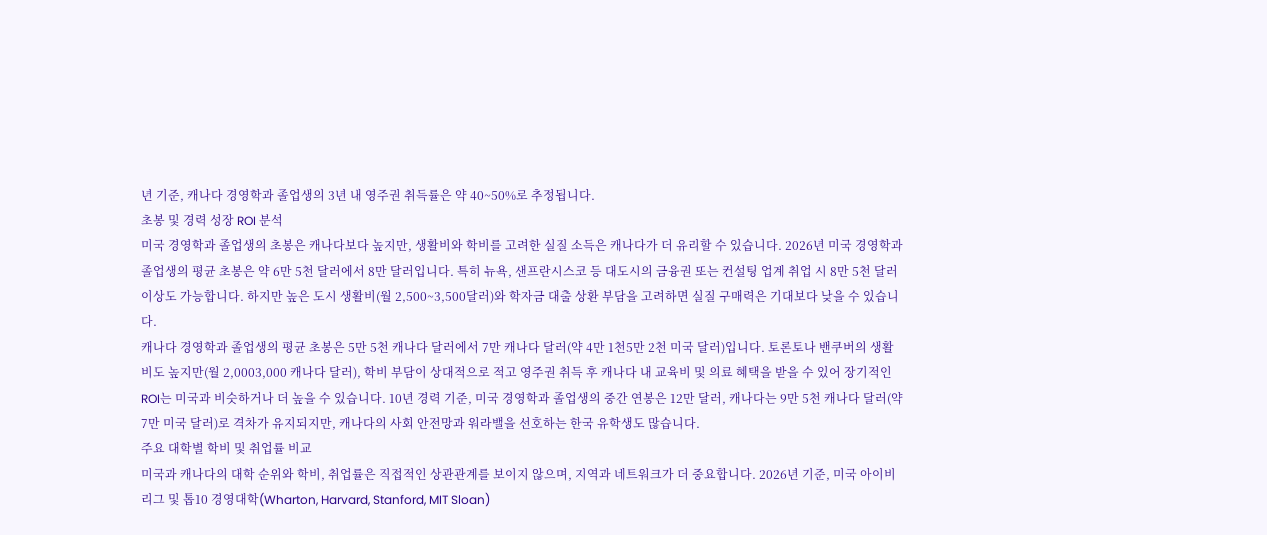년 기준, 캐나다 경영학과 졸업생의 3년 내 영주권 취득률은 약 40~50%로 추정됩니다.
초봉 및 경력 성장 ROI 분석
미국 경영학과 졸업생의 초봉은 캐나다보다 높지만, 생활비와 학비를 고려한 실질 소득은 캐나다가 더 유리할 수 있습니다. 2026년 미국 경영학과 졸업생의 평균 초봉은 약 6만 5천 달러에서 8만 달러입니다. 특히 뉴욕, 샌프란시스코 등 대도시의 금융권 또는 컨설팅 업계 취업 시 8만 5천 달러 이상도 가능합니다. 하지만 높은 도시 생활비(월 2,500~3,500달러)와 학자금 대출 상환 부담을 고려하면 실질 구매력은 기대보다 낮을 수 있습니다.
캐나다 경영학과 졸업생의 평균 초봉은 5만 5천 캐나다 달러에서 7만 캐나다 달러(약 4만 1천5만 2천 미국 달러)입니다. 토론토나 밴쿠버의 생활비도 높지만(월 2,0003,000 캐나다 달러), 학비 부담이 상대적으로 적고 영주권 취득 후 캐나다 내 교육비 및 의료 혜택을 받을 수 있어 장기적인 ROI는 미국과 비슷하거나 더 높을 수 있습니다. 10년 경력 기준, 미국 경영학과 졸업생의 중간 연봉은 12만 달러, 캐나다는 9만 5천 캐나다 달러(약 7만 미국 달러)로 격차가 유지되지만, 캐나다의 사회 안전망과 워라밸을 선호하는 한국 유학생도 많습니다.
주요 대학별 학비 및 취업률 비교
미국과 캐나다의 대학 순위와 학비, 취업률은 직접적인 상관관계를 보이지 않으며, 지역과 네트워크가 더 중요합니다. 2026년 기준, 미국 아이비리그 및 톱10 경영대학(Wharton, Harvard, Stanford, MIT Sloan)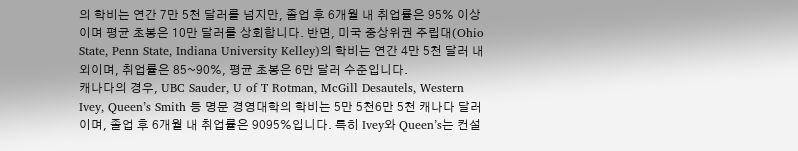의 학비는 연간 7만 5천 달러를 넘지만, 졸업 후 6개월 내 취업률은 95% 이상이며 평균 초봉은 10만 달러를 상회합니다. 반면, 미국 중상위권 주립대(Ohio State, Penn State, Indiana University Kelley)의 학비는 연간 4만 5천 달러 내외이며, 취업률은 85~90%, 평균 초봉은 6만 달러 수준입니다.
캐나다의 경우, UBC Sauder, U of T Rotman, McGill Desautels, Western Ivey, Queen’s Smith 등 명문 경영대학의 학비는 5만 5천6만 5천 캐나다 달러이며, 졸업 후 6개월 내 취업률은 9095%입니다. 특히 Ivey와 Queen’s는 컨설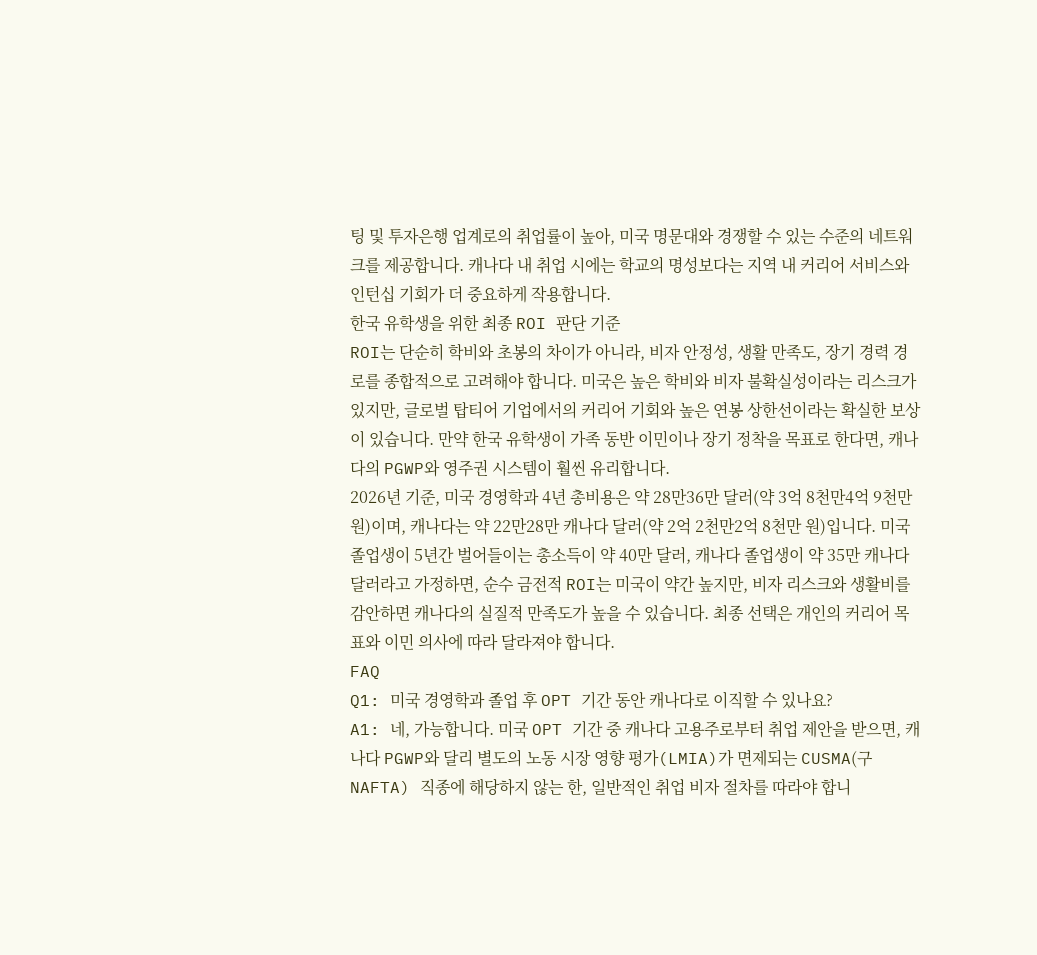팅 및 투자은행 업계로의 취업률이 높아, 미국 명문대와 경쟁할 수 있는 수준의 네트워크를 제공합니다. 캐나다 내 취업 시에는 학교의 명성보다는 지역 내 커리어 서비스와 인턴십 기회가 더 중요하게 작용합니다.
한국 유학생을 위한 최종 ROI 판단 기준
ROI는 단순히 학비와 초봉의 차이가 아니라, 비자 안정성, 생활 만족도, 장기 경력 경로를 종합적으로 고려해야 합니다. 미국은 높은 학비와 비자 불확실성이라는 리스크가 있지만, 글로벌 탑티어 기업에서의 커리어 기회와 높은 연봉 상한선이라는 확실한 보상이 있습니다. 만약 한국 유학생이 가족 동반 이민이나 장기 정착을 목표로 한다면, 캐나다의 PGWP와 영주권 시스템이 훨씬 유리합니다.
2026년 기준, 미국 경영학과 4년 총비용은 약 28만36만 달러(약 3억 8천만4억 9천만 원)이며, 캐나다는 약 22만28만 캐나다 달러(약 2억 2천만2억 8천만 원)입니다. 미국 졸업생이 5년간 벌어들이는 총소득이 약 40만 달러, 캐나다 졸업생이 약 35만 캐나다 달러라고 가정하면, 순수 금전적 ROI는 미국이 약간 높지만, 비자 리스크와 생활비를 감안하면 캐나다의 실질적 만족도가 높을 수 있습니다. 최종 선택은 개인의 커리어 목표와 이민 의사에 따라 달라져야 합니다.
FAQ
Q1: 미국 경영학과 졸업 후 OPT 기간 동안 캐나다로 이직할 수 있나요?
A1: 네, 가능합니다. 미국 OPT 기간 중 캐나다 고용주로부터 취업 제안을 받으면, 캐나다 PGWP와 달리 별도의 노동 시장 영향 평가(LMIA)가 면제되는 CUSMA(구 NAFTA) 직종에 해당하지 않는 한, 일반적인 취업 비자 절차를 따라야 합니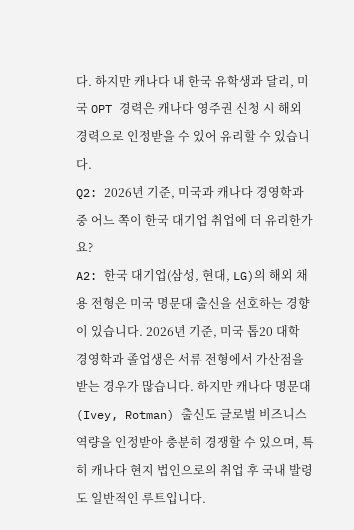다. 하지만 캐나다 내 한국 유학생과 달리, 미국 OPT 경력은 캐나다 영주권 신청 시 해외 경력으로 인정받을 수 있어 유리할 수 있습니다.
Q2: 2026년 기준, 미국과 캐나다 경영학과 중 어느 쪽이 한국 대기업 취업에 더 유리한가요?
A2: 한국 대기업(삼성, 현대, LG)의 해외 채용 전형은 미국 명문대 출신을 선호하는 경향이 있습니다. 2026년 기준, 미국 톱20 대학 경영학과 졸업생은 서류 전형에서 가산점을 받는 경우가 많습니다. 하지만 캐나다 명문대(Ivey, Rotman) 출신도 글로벌 비즈니스 역량을 인정받아 충분히 경쟁할 수 있으며, 특히 캐나다 현지 법인으로의 취업 후 국내 발령도 일반적인 루트입니다.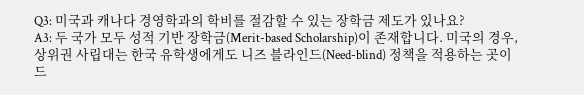Q3: 미국과 캐나다 경영학과의 학비를 절감할 수 있는 장학금 제도가 있나요?
A3: 두 국가 모두 성적 기반 장학금(Merit-based Scholarship)이 존재합니다. 미국의 경우, 상위권 사립대는 한국 유학생에게도 니즈 블라인드(Need-blind) 정책을 적용하는 곳이 드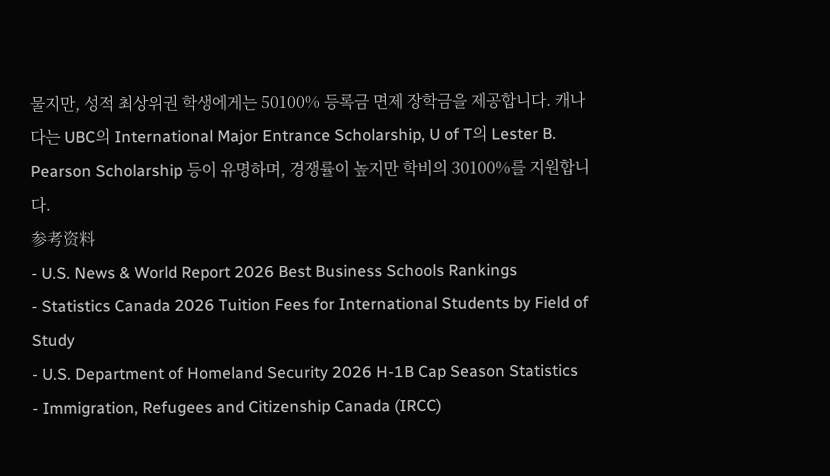물지만, 성적 최상위권 학생에게는 50100% 등록금 면제 장학금을 제공합니다. 캐나다는 UBC의 International Major Entrance Scholarship, U of T의 Lester B. Pearson Scholarship 등이 유명하며, 경쟁률이 높지만 학비의 30100%를 지원합니다.
参考资料
- U.S. News & World Report 2026 Best Business Schools Rankings
- Statistics Canada 2026 Tuition Fees for International Students by Field of Study
- U.S. Department of Homeland Security 2026 H-1B Cap Season Statistics
- Immigration, Refugees and Citizenship Canada (IRCC)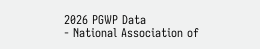2026 PGWP Data
- National Association of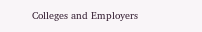Colleges and Employers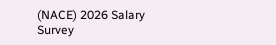(NACE) 2026 Salary Survey